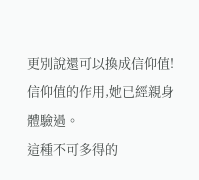更別說還可以換成信仰值!
信仰值的作用,她已經親身體驗過。
這種不可多得的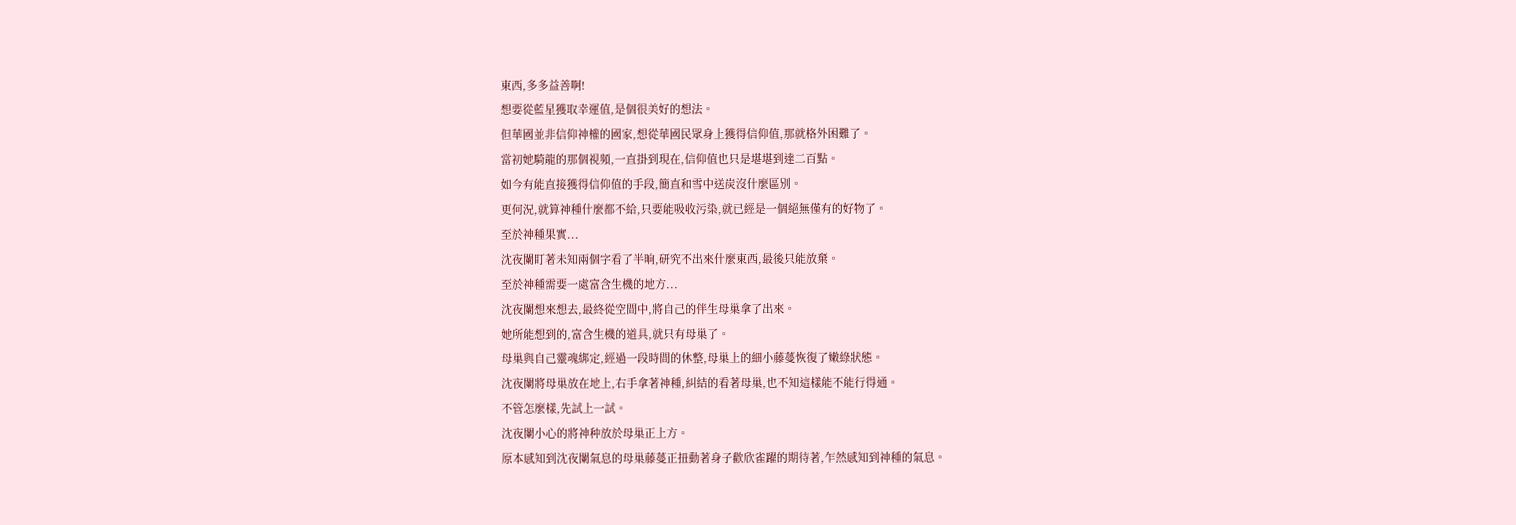東西,多多益善啊!
想要從藍星獲取幸運值,是個很美好的想法。
但華國並非信仰神權的國家,想從華國民眾身上獲得信仰值,那就格外困難了。
當初她騎龍的那個視頻,一直掛到現在,信仰值也只是堪堪到達二百點。
如今有能直接獲得信仰值的手段,簡直和雪中送炭沒什麼區別。
更何況,就算神種什麼都不給,只要能吸收污染,就已經是一個絕無僅有的好物了。
至於神種果實...
沈夜闌盯著未知兩個字看了半晌,研究不出來什麼東西,最後只能放棄。
至於神種需要一處富含生機的地方...
沈夜闌想來想去,最終從空間中,將自己的伴生母巢拿了出來。
她所能想到的,富含生機的道具,就只有母巢了。
母巢與自己靈魂綁定,經過一段時間的休整,母巢上的細小藤蔓恢復了嫩綠狀態。
沈夜闌將母巢放在地上,右手拿著神種,糾結的看著母巢,也不知這樣能不能行得通。
不管怎麼樣,先試上一試。
沈夜闌小心的將神种放於母巢正上方。
原本感知到沈夜闌氣息的母巢藤蔓正扭動著身子歡欣雀躍的期待著,乍然感知到神種的氣息。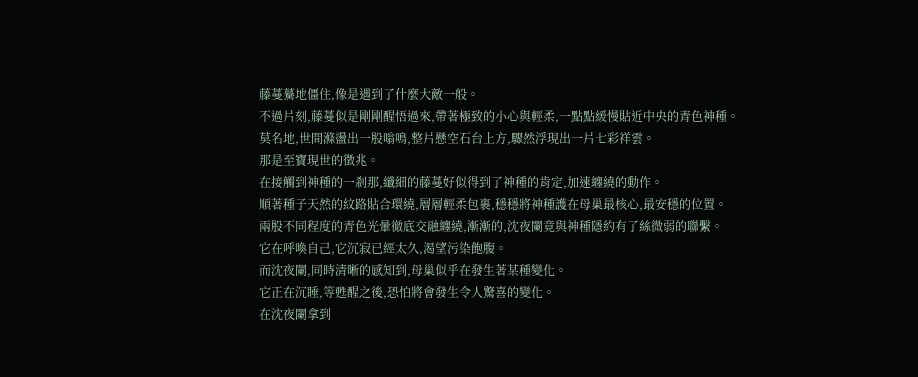藤蔓驀地僵住,像是遇到了什麼大敵一般。
不過片刻,藤蔓似是剛剛醒悟過來,帶著極致的小心與輕柔,一點點緩慢貼近中央的青色神種。
莫名地,世間滌盪出一股嗡鳴,整片懸空石台上方,驟然浮現出一片七彩祥雲。
那是至寶現世的徵兆。
在接觸到神種的一剎那,纖細的藤蔓好似得到了神種的肯定,加速纏繞的動作。
順著種子天然的紋路貼合環繞,層層輕柔包裹,穩穩將神種護在母巢最核心,最安穩的位置。
兩股不同程度的青色光暈徹底交融纏繞,漸漸的,沈夜闌竟與神種隱約有了絲微弱的聯繫。
它在呼喚自己,它沉寂已經太久,渴望污染飽腹。
而沈夜闌,同時清晰的感知到,母巢似乎在發生著某種變化。
它正在沉睡,等甦醒之後,恐怕將會發生令人驚喜的變化。
在沈夜闌拿到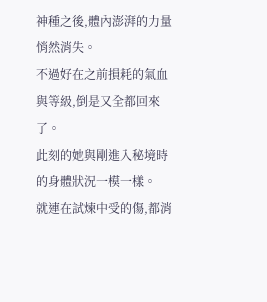神種之後,體內澎湃的力量悄然消失。
不過好在之前損耗的氣血與等級,倒是又全都回來了。
此刻的她與剛進入秘境時的身體狀況一模一樣。
就連在試煉中受的傷,都消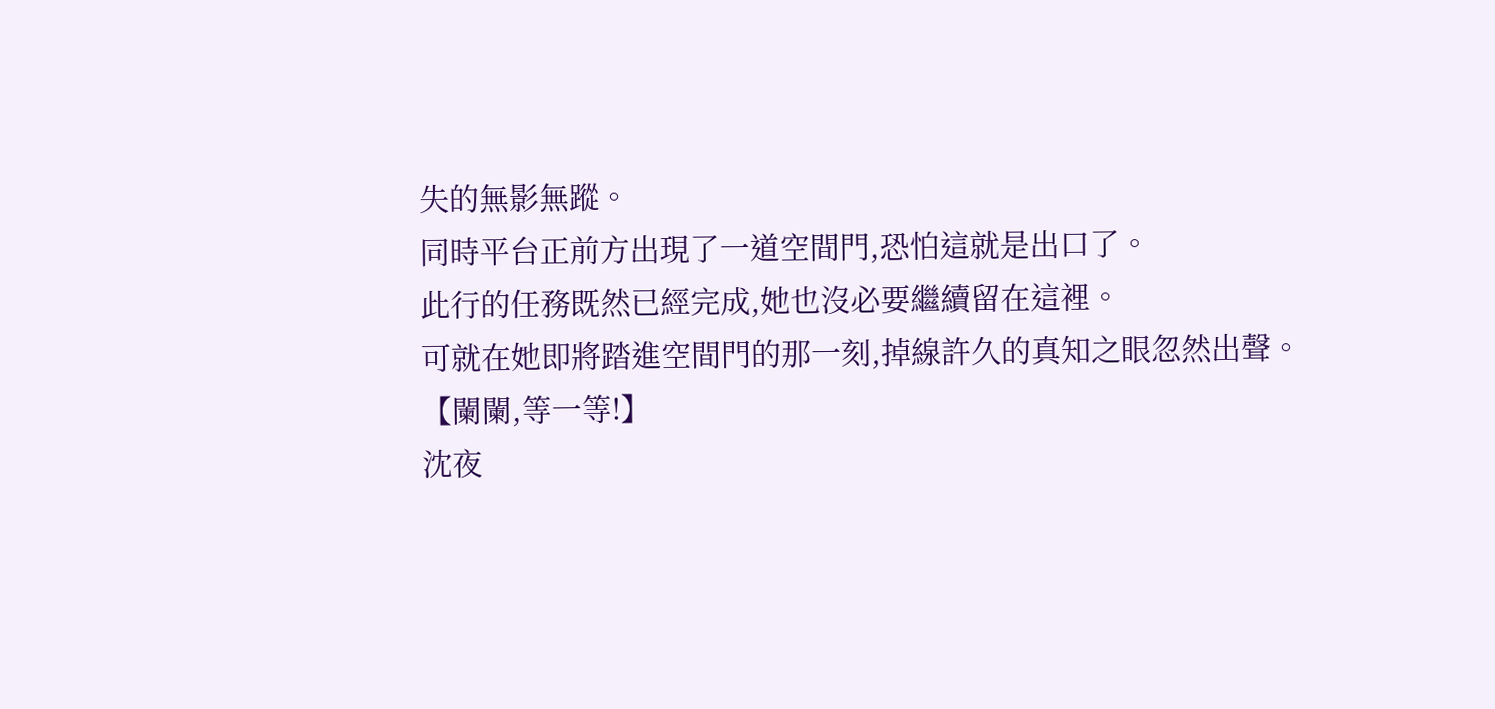失的無影無蹤。
同時平台正前方出現了一道空間門,恐怕這就是出口了。
此行的任務既然已經完成,她也沒必要繼續留在這裡。
可就在她即將踏進空間門的那一刻,掉線許久的真知之眼忽然出聲。
【闌闌,等一等!】
沈夜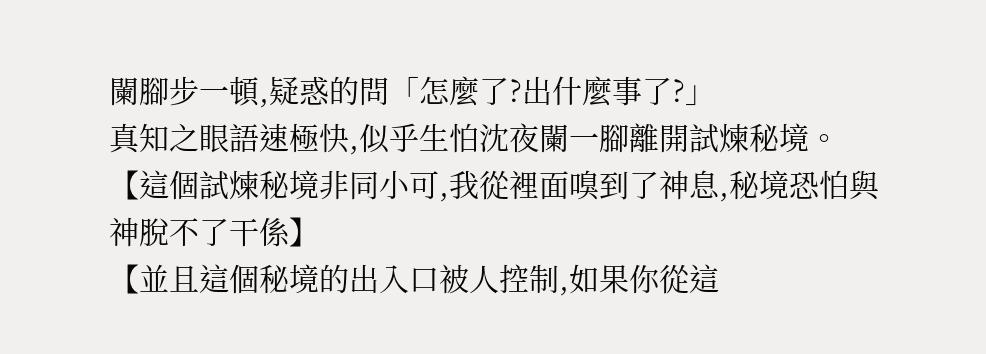闌腳步一頓,疑惑的問「怎麼了?出什麼事了?」
真知之眼語速極快,似乎生怕沈夜闌一腳離開試煉秘境。
【這個試煉秘境非同小可,我從裡面嗅到了神息,秘境恐怕與神脫不了干係】
【並且這個秘境的出入口被人控制,如果你從這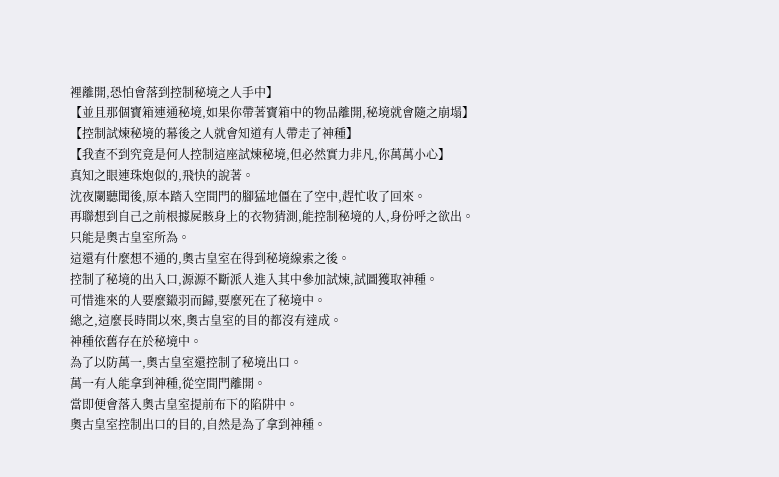裡離開,恐怕會落到控制秘境之人手中】
【並且那個寶箱連通秘境,如果你帶著寶箱中的物品離開,秘境就會隨之崩塌】
【控制試煉秘境的幕後之人就會知道有人帶走了神種】
【我查不到究竟是何人控制這座試煉秘境,但必然實力非凡,你萬萬小心】
真知之眼連珠炮似的,飛快的說著。
沈夜闌聽聞後,原本踏入空間門的腳猛地僵在了空中,趕忙收了回來。
再聯想到自己之前根據屍骸身上的衣物猜測,能控制秘境的人,身份呼之欲出。
只能是奧古皇室所為。
這還有什麼想不通的,奧古皇室在得到秘境線索之後。
控制了秘境的出入口,源源不斷派人進入其中參加試煉,試圖獲取神種。
可惜進來的人要麼鎩羽而歸,要麼死在了秘境中。
總之,這麼長時間以來,奧古皇室的目的都沒有達成。
神種依舊存在於秘境中。
為了以防萬一,奧古皇室還控制了秘境出口。
萬一有人能拿到神種,從空間門離開。
當即便會落入奧古皇室提前布下的陷阱中。
奧古皇室控制出口的目的,自然是為了拿到神種。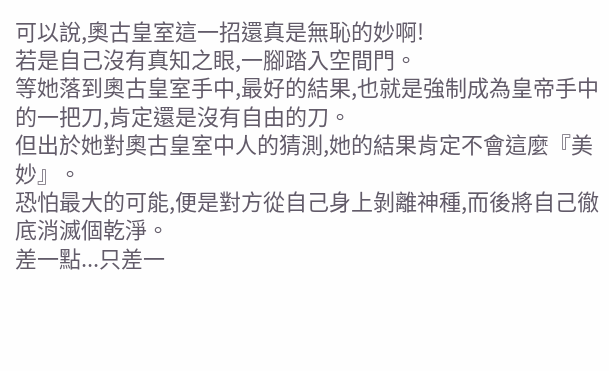可以說,奧古皇室這一招還真是無恥的妙啊!
若是自己沒有真知之眼,一腳踏入空間門。
等她落到奧古皇室手中,最好的結果,也就是強制成為皇帝手中的一把刀,肯定還是沒有自由的刀。
但出於她對奧古皇室中人的猜測,她的結果肯定不會這麼『美妙』。
恐怕最大的可能,便是對方從自己身上剝離神種,而後將自己徹底消滅個乾淨。
差一點...只差一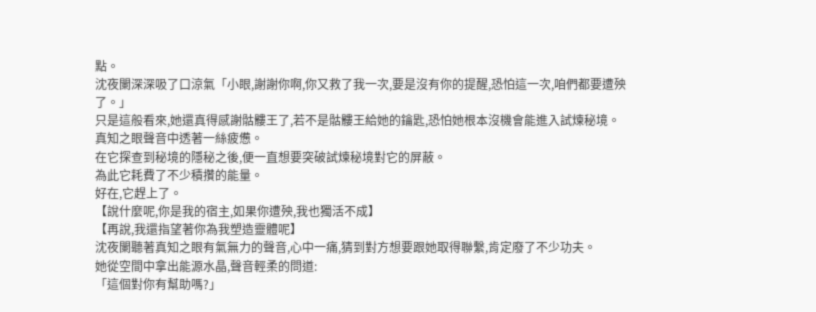點。
沈夜闌深深吸了口涼氣「小眼,謝謝你啊,你又救了我一次,要是沒有你的提醒,恐怕這一次,咱們都要遭殃了。」
只是這般看來,她還真得感謝骷髏王了,若不是骷髏王給她的鑰匙,恐怕她根本沒機會能進入試煉秘境。
真知之眼聲音中透著一絲疲憊。
在它探查到秘境的隱秘之後,便一直想要突破試煉秘境對它的屏蔽。
為此它耗費了不少積攢的能量。
好在,它趕上了。
【說什麼呢,你是我的宿主,如果你遭殃,我也獨活不成】
【再說,我還指望著你為我塑造靈體呢】
沈夜闌聽著真知之眼有氣無力的聲音,心中一痛,猜到對方想要跟她取得聯繫,肯定廢了不少功夫。
她從空間中拿出能源水晶,聲音輕柔的問道:
「這個對你有幫助嗎?」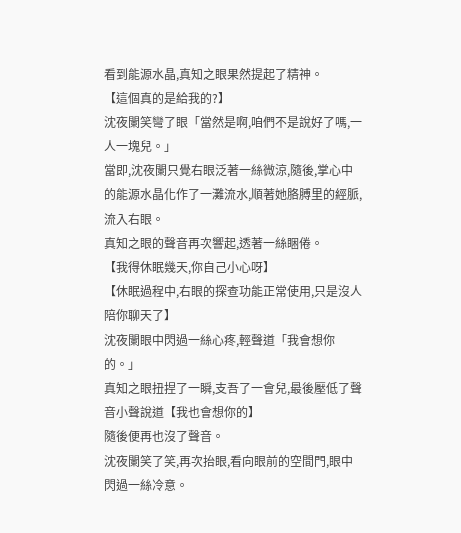看到能源水晶,真知之眼果然提起了精神。
【這個真的是給我的?】
沈夜闌笑彎了眼「當然是啊,咱們不是說好了嗎,一人一塊兒。」
當即,沈夜闌只覺右眼泛著一絲微涼,隨後,掌心中的能源水晶化作了一灘流水,順著她胳膊里的經脈,流入右眼。
真知之眼的聲音再次響起,透著一絲睏倦。
【我得休眠幾天,你自己小心呀】
【休眠過程中,右眼的探查功能正常使用,只是沒人陪你聊天了】
沈夜闌眼中閃過一絲心疼,輕聲道「我會想你的。」
真知之眼扭捏了一瞬,支吾了一會兒,最後壓低了聲音小聲說道【我也會想你的】
隨後便再也沒了聲音。
沈夜闌笑了笑,再次抬眼,看向眼前的空間門,眼中閃過一絲冷意。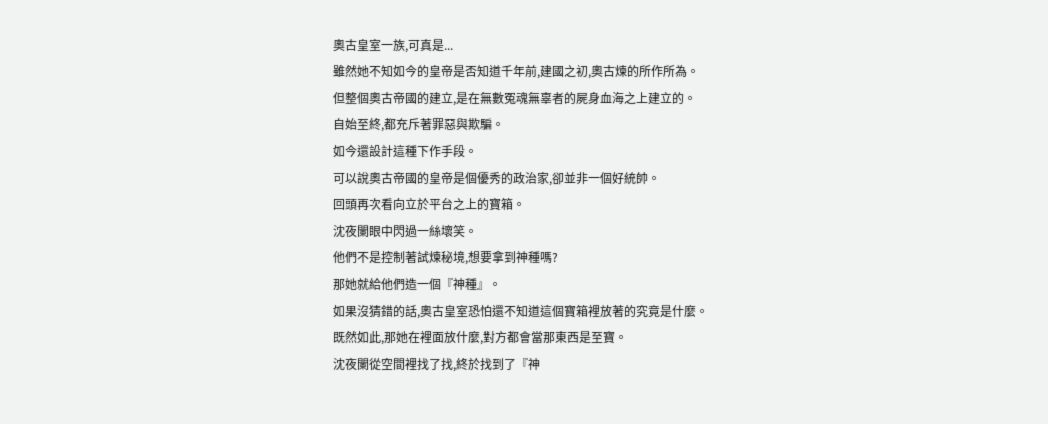奧古皇室一族,可真是...
雖然她不知如今的皇帝是否知道千年前,建國之初,奧古煉的所作所為。
但整個奧古帝國的建立,是在無數冤魂無辜者的屍身血海之上建立的。
自始至終,都充斥著罪惡與欺騙。
如今還設計這種下作手段。
可以說奧古帝國的皇帝是個優秀的政治家,卻並非一個好統帥。
回頭再次看向立於平台之上的寶箱。
沈夜闌眼中閃過一絲壞笑。
他們不是控制著試煉秘境,想要拿到神種嗎?
那她就給他們造一個『神種』。
如果沒猜錯的話,奧古皇室恐怕還不知道這個寶箱裡放著的究竟是什麼。
既然如此,那她在裡面放什麼,對方都會當那東西是至寶。
沈夜闌從空間裡找了找,終於找到了『神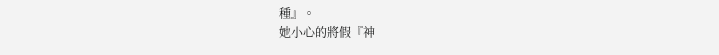種』。
她小心的將假『神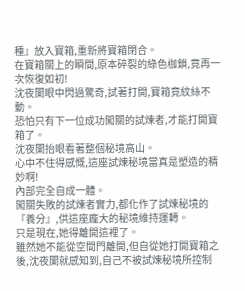種』放入寶箱,重新將寶箱閉合。
在寶箱關上的瞬間,原本碎裂的綠色枷鎖,竟再一次恢復如初!
沈夜闌眼中閃過驚奇,試著打開,寶箱竟紋絲不動。
恐怕只有下一位成功闖關的試煉者,才能打開寶箱了。
沈夜闌抬眼看著整個秘境高山。
心中不住得感慨,這座試煉秘境當真是塑造的精妙啊!
內部完全自成一體。
闖關失敗的試煉者實力,都化作了試煉秘境的『養分』,供這座龐大的秘境維持運轉。
只是現在,她得離開這裡了。
雖然她不能從空間門離開,但自從她打開寶箱之後,沈夜闌就感知到,自己不被試煉秘境所控制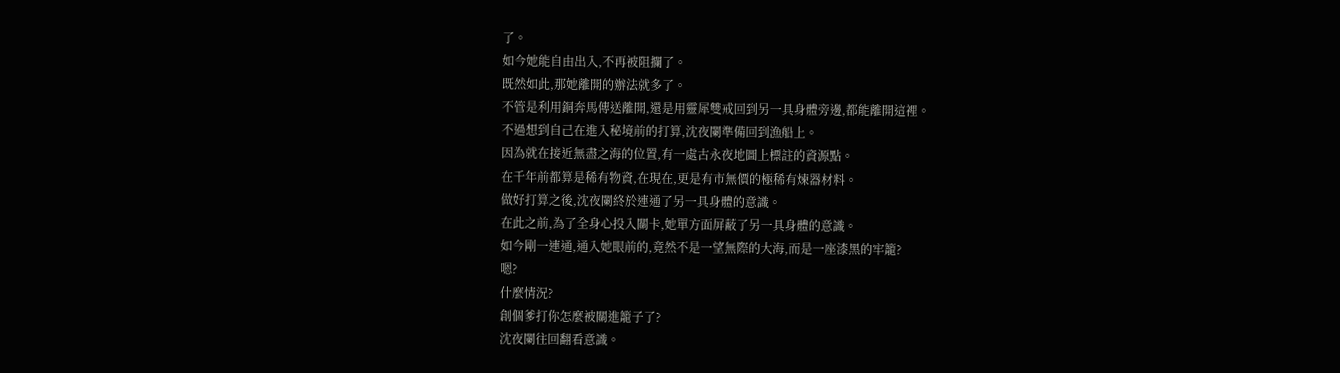了。
如今她能自由出入,不再被阻攔了。
既然如此,那她離開的辦法就多了。
不管是利用銅奔馬傳送離開,還是用靈犀雙戒回到另一具身體旁邊,都能離開這裡。
不過想到自己在進入秘境前的打算,沈夜闌準備回到漁船上。
因為就在接近無盡之海的位置,有一處古永夜地圖上標註的資源點。
在千年前都算是稀有物資,在現在,更是有市無價的極稀有煉器材料。
做好打算之後,沈夜闌終於連通了另一具身體的意識。
在此之前,為了全身心投入關卡,她單方面屏蔽了另一具身體的意識。
如今剛一連通,通入她眼前的,竟然不是一望無際的大海,而是一座漆黑的牢籠?
嗯?
什麼情況?
創個爹打你怎麼被關進籠子了?
沈夜闌往回翻看意識。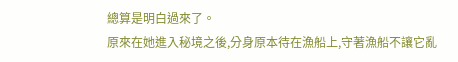總算是明白過來了。
原來在她進入秘境之後,分身原本待在漁船上,守著漁船不讓它亂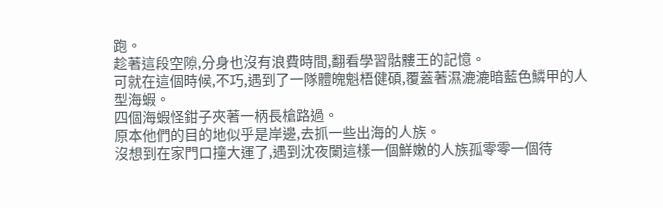跑。
趁著這段空隙,分身也沒有浪費時間,翻看學習骷髏王的記憶。
可就在這個時候,不巧,遇到了一隊體魄魁梧健碩,覆蓋著濕漉漉暗藍色鱗甲的人型海蝦。
四個海蝦怪鉗子夾著一柄長槍路過。
原本他們的目的地似乎是岸邊,去抓一些出海的人族。
沒想到在家門口撞大運了,遇到沈夜闌這樣一個鮮嫩的人族孤零零一個待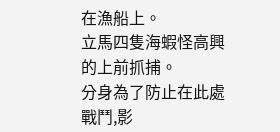在漁船上。
立馬四隻海蝦怪高興的上前抓捕。
分身為了防止在此處戰鬥,影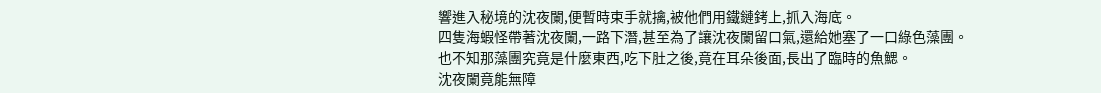響進入秘境的沈夜闌,便暫時束手就擒,被他們用鐵鏈銬上,抓入海底。
四隻海蝦怪帶著沈夜闌,一路下潛,甚至為了讓沈夜闌留口氣,還給她塞了一口綠色藻團。
也不知那藻團究竟是什麼東西,吃下肚之後,竟在耳朵後面,長出了臨時的魚鰓。
沈夜闌竟能無障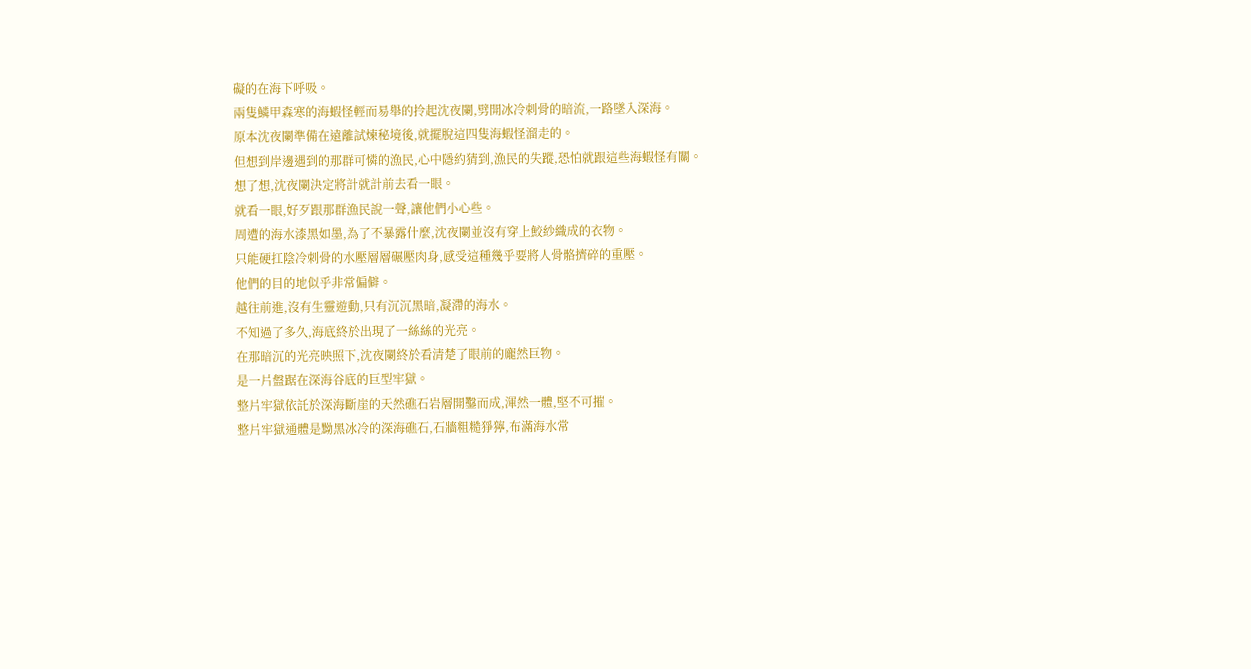礙的在海下呼吸。
兩隻鱗甲森寒的海蝦怪輕而易舉的拎起沈夜闌,劈開冰冷刺骨的暗流,一路墜入深海。
原本沈夜闌準備在遠離試煉秘境後,就擺脫這四隻海蝦怪溜走的。
但想到岸邊遇到的那群可憐的漁民,心中隱約猜到,漁民的失蹤,恐怕就跟這些海蝦怪有關。
想了想,沈夜闌決定將計就計前去看一眼。
就看一眼,好歹跟那群漁民說一聲,讓他們小心些。
周遭的海水漆黑如墨,為了不暴露什麼,沈夜闌並沒有穿上鮫紗織成的衣物。
只能硬扛陰冷刺骨的水壓層層碾壓肉身,感受這種幾乎要將人骨骼擠碎的重壓。
他們的目的地似乎非常偏僻。
越往前進,沒有生靈遊動,只有沉沉黑暗,凝滯的海水。
不知過了多久,海底終於出現了一絲絲的光亮。
在那暗沉的光亮映照下,沈夜闌終於看清楚了眼前的龐然巨物。
是一片盤踞在深海谷底的巨型牢獄。
整片牢獄依託於深海斷崖的天然礁石岩層開鑿而成,渾然一體,堅不可摧。
整片牢獄通體是黝黑冰冷的深海礁石,石牆粗糙猙獰,布滿海水常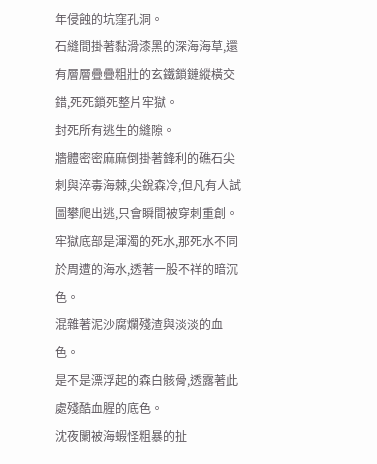年侵蝕的坑窪孔洞。
石縫間掛著黏滑漆黑的深海海草,還有層層疊疊粗壯的玄鐵鎖鏈縱橫交錯,死死鎖死整片牢獄。
封死所有逃生的縫隙。
牆體密密麻麻倒掛著鋒利的礁石尖刺與淬毒海棘,尖銳森冷,但凡有人試圖攀爬出逃,只會瞬間被穿刺重創。
牢獄底部是渾濁的死水,那死水不同於周遭的海水,透著一股不祥的暗沉色。
混雜著泥沙腐爛殘渣與淡淡的血色。
是不是漂浮起的森白骸骨,透露著此處殘酷血腥的底色。
沈夜闌被海蝦怪粗暴的扯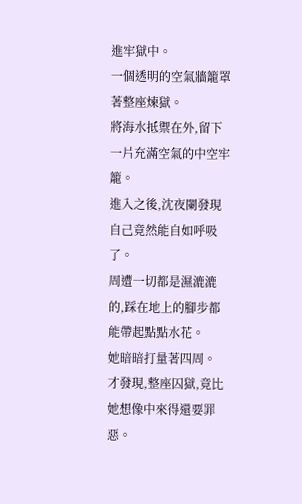進牢獄中。
一個透明的空氣牆籠罩著整座煉獄。
將海水抵禦在外,留下一片充滿空氣的中空牢籠。
進入之後,沈夜闌發現自己竟然能自如呼吸了。
周遭一切都是濕漉漉的,踩在地上的腳步都能帶起點點水花。
她暗暗打量著四周。
才發現,整座囚獄,竟比她想像中來得還要罪惡。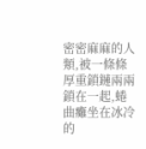密密麻麻的人類,被一條條厚重鎖鏈兩兩鎖在一起,蜷曲癱坐在冰冷的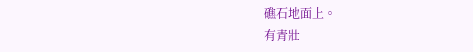礁石地面上。
有青壯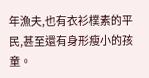年漁夫,也有衣衫樸素的平民,甚至還有身形瘦小的孩童。